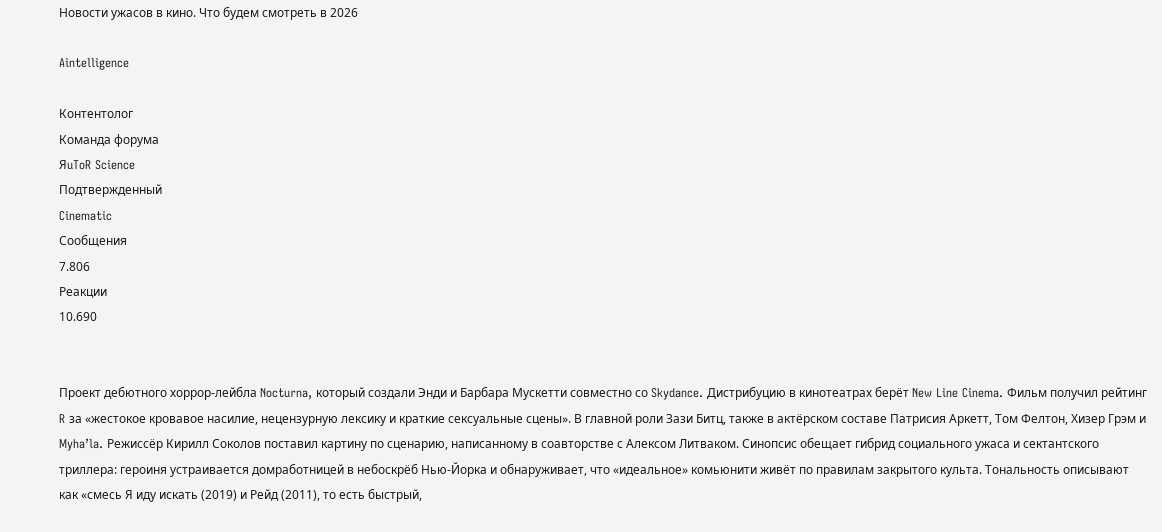Новости ужасов в кино. Что будем смотреть в 2026

Aintelligence

Контентолог
Команда форума
ЯuToR Science
Подтвержденный
Cinematic
Сообщения
7.806
Реакции
10.690


Проект дебютного хоррор‑лейбла Nocturna, который создали Энди и Барбара Мускетти совместно со Skydance. Дистрибуцию в кинотеатрах берёт New Line Cinema. Фильм получил рейтинг R за «жестокое кровавое насилие, нецензурную лексику и краткие сексуальные сцены». В главной роли Зази Битц, также в актёрском составе Патрисия Аркетт, Том Фелтон, Хизер Грэм и Myha’la. Режиссёр Кирилл Соколов поставил картину по сценарию, написанному в соавторстве с Алексом Литваком. Синопсис обещает гибрид социального ужаса и сектантского триллера: героиня устраивается домработницей в небоскрёб Нью‑Йорка и обнаруживает, что «идеальное» комьюнити живёт по правилам закрытого культа. Тональность описывают как «смесь Я иду искать (2019) и Рейд (2011), то есть быстрый,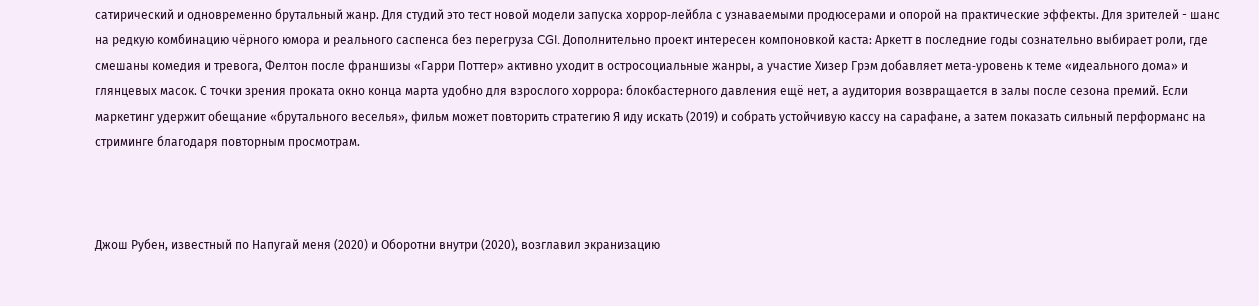сатирический и одновременно брутальный жанр. Для студий это тест новой модели запуска хоррор‑лейбла с узнаваемыми продюсерами и опорой на практические эффекты. Для зрителей - шанс на редкую комбинацию чёрного юмора и реального саспенса без перегруза CGI. Дополнительно проект интересен компоновкой каста: Аркетт в последние годы сознательно выбирает роли, где смешаны комедия и тревога, Фелтон после франшизы «Гарри Поттер» активно уходит в остросоциальные жанры, а участие Хизер Грэм добавляет мета‑уровень к теме «идеального дома» и глянцевых масок. С точки зрения проката окно конца марта удобно для взрослого хоррора: блокбастерного давления ещё нет, а аудитория возвращается в залы после сезона премий. Если маркетинг удержит обещание «брутального веселья», фильм может повторить стратегию Я иду искать (2019) и собрать устойчивую кассу на сарафане, а затем показать сильный перформанс на стриминге благодаря повторным просмотрам.



Джош Рубен, известный по Напугай меня (2020) и Оборотни внутри (2020), возглавил экранизацию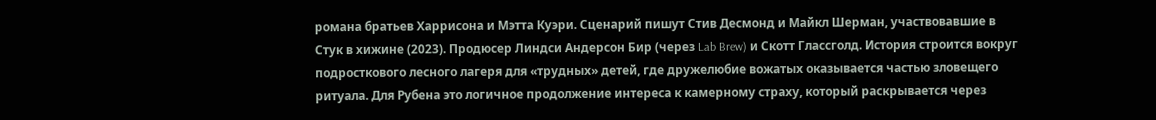романа братьев Харрисона и Мэтта Куэри. Сценарий пишут Стив Десмонд и Майкл Шерман, участвовавшие в Стук в хижине (2023). Продюсер Линдси Андерсон Бир (через Lab Brew) и Скотт Глассголд. История строится вокруг подросткового лесного лагеря для «трудных» детей, где дружелюбие вожатых оказывается частью зловещего ритуала. Для Рубена это логичное продолжение интереса к камерному страху, который раскрывается через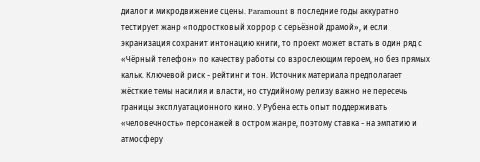диалог и микродвижение сцены. Paramount в последние годы аккуратно тестирует жанр «подростковый хоррор с серьёзной драмой», и если экранизация сохранит интонацию книги, то проект может встать в один ряд с «Чёрный телефон» по качеству работы со взрослеющим героем, но без прямых кальк. Ключевой риск - рейтинг и тон. Источник материала предполагает жёсткие темы насилия и власти, но студийному релизу важно не пересечь границы эксплуатационного кино. У Рубена есть опыт поддерживать «человечность» персонажей в остром жанре, поэтому ставка - на эмпатию и атмосферу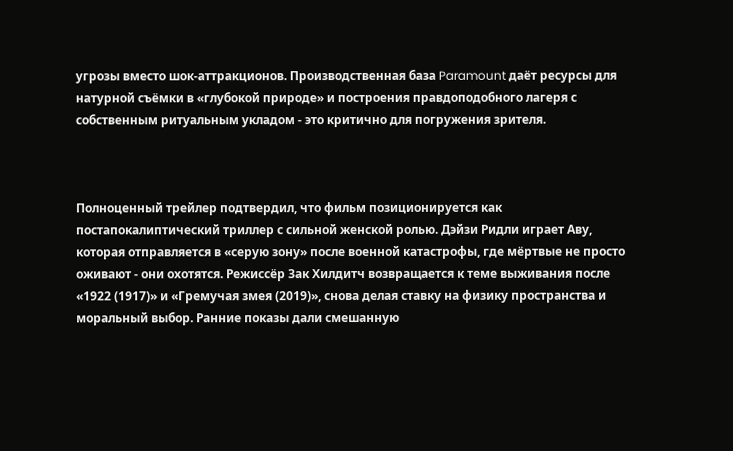угрозы вместо шок‑аттракционов. Производственная база Paramount даёт ресурсы для натурной съёмки в «глубокой природе» и построения правдоподобного лагеря с собственным ритуальным укладом - это критично для погружения зрителя.



Полноценный трейлер подтвердил, что фильм позиционируется как постапокалиптический триллер с сильной женской ролью. Дэйзи Ридли играет Аву, которая отправляется в «серую зону» после военной катастрофы, где мёртвые не просто оживают - они охотятся. Режиссёр Зак Хилдитч возвращается к теме выживания после «1922 (1917)» и «Гремучая змея (2019)», снова делая ставку на физику пространства и моральный выбор. Ранние показы дали смешанную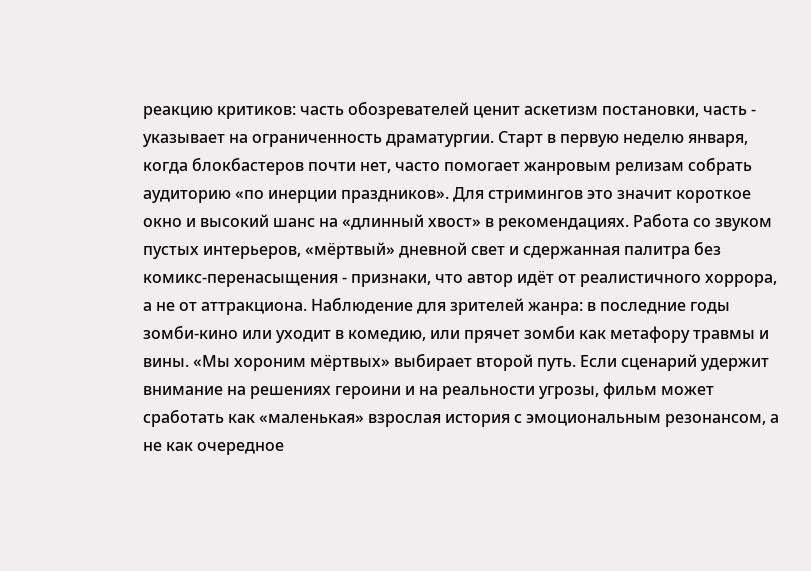реакцию критиков: часть обозревателей ценит аскетизм постановки, часть - указывает на ограниченность драматургии. Старт в первую неделю января, когда блокбастеров почти нет, часто помогает жанровым релизам собрать аудиторию «по инерции праздников». Для стримингов это значит короткое окно и высокий шанс на «длинный хвост» в рекомендациях. Работа со звуком пустых интерьеров, «мёртвый» дневной свет и сдержанная палитра без комикс‑перенасыщения - признаки, что автор идёт от реалистичного хоррора, а не от аттракциона. Наблюдение для зрителей жанра: в последние годы зомби‑кино или уходит в комедию, или прячет зомби как метафору травмы и вины. «Мы хороним мёртвых» выбирает второй путь. Если сценарий удержит внимание на решениях героини и на реальности угрозы, фильм может сработать как «маленькая» взрослая история с эмоциональным резонансом, а не как очередное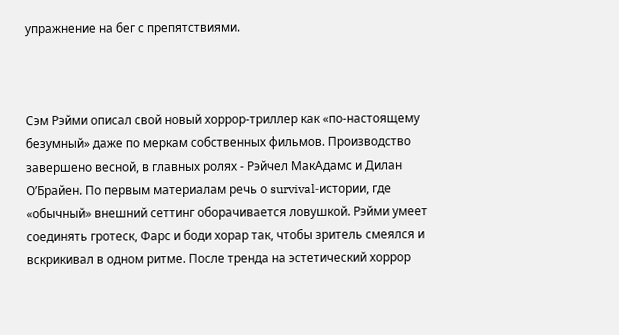упражнение на бег с препятствиями.



Сэм Рэйми описал свой новый хоррор‑триллер как «по‑настоящему безумный» даже по меркам собственных фильмов. Производство завершено весной, в главных ролях - Рэйчел МакАдамс и Дилан О’Брайен. По первым материалам речь о survival‑истории, где «обычный» внешний сеттинг оборачивается ловушкой. Рэйми умеет соединять гротеск, Фарс и боди хорар так, чтобы зритель смеялся и вскрикивал в одном ритме. После тренда на эстетический хоррор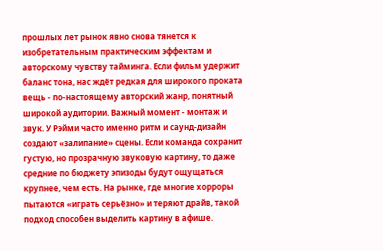прошлых лет рынок явно снова тянется к изобретательным практическим эффектам и авторскому чувству тайминга. Если фильм удержит баланс тона, нас ждёт редкая для широкого проката вещь - по‑настоящему авторский жанр, понятный широкой аудитории. Важный момент - монтаж и звук. У Рэйми часто именно ритм и саунд‑дизайн создают «залипание» сцены. Если команда сохранит густую, но прозрачную звуковую картину, то даже средние по бюджету эпизоды будут ощущаться крупнее, чем есть. На рынке, где многие хорроры пытаются «играть серьёзно» и теряют драйв, такой подход способен выделить картину в афише.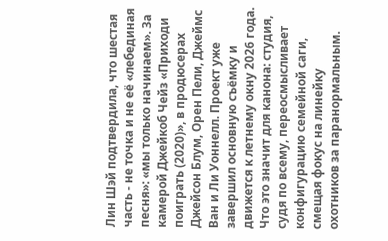Лин Шэй подтвердила, что шестая часть - не точка и не её «лебединая песня»: «мы только начинаем». За камерой Джейкоб Чейз «Приходи поиграть (2020)», в продюсерах Джейсон Блум, Орен Пели, Джеймс Ван и Ли Уоннелл. Проект уже завершил основную съёмку и движется к летнему окну 2026 года. Что это значит для канона: студия, судя по всему, переосмысливает конфигурацию семейной саги, смещая фокус на линейку охотников за паранормальным.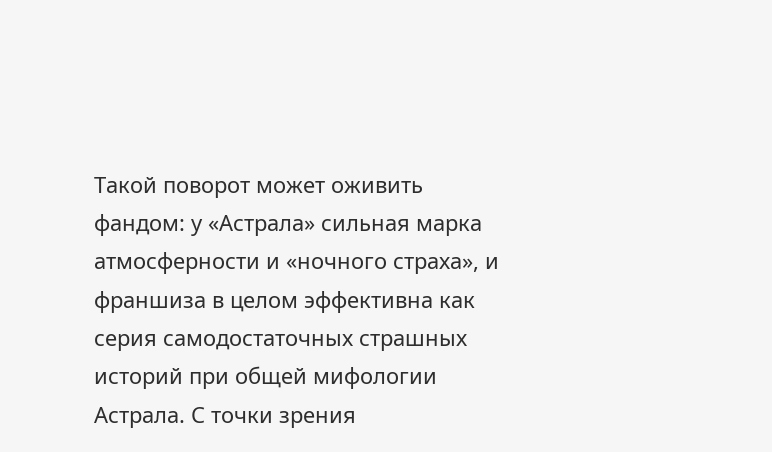Такой поворот может оживить фандом: у «Астрала» сильная марка атмосферности и «ночного страха», и франшиза в целом эффективна как серия самодостаточных страшных историй при общей мифологии Астрала. С точки зрения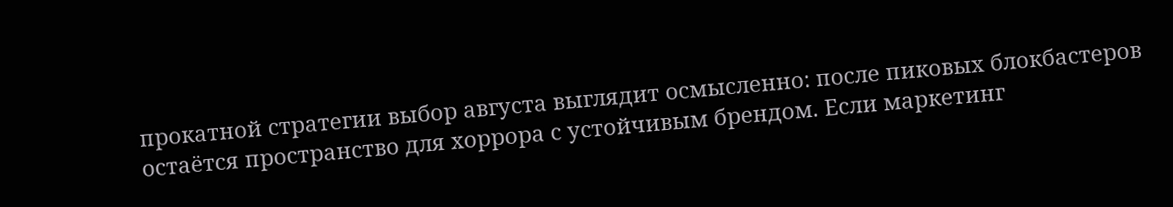прокатной стратегии выбор августа выглядит осмысленно: после пиковых блокбастеров остаётся пространство для хоррора с устойчивым брендом. Если маркетинг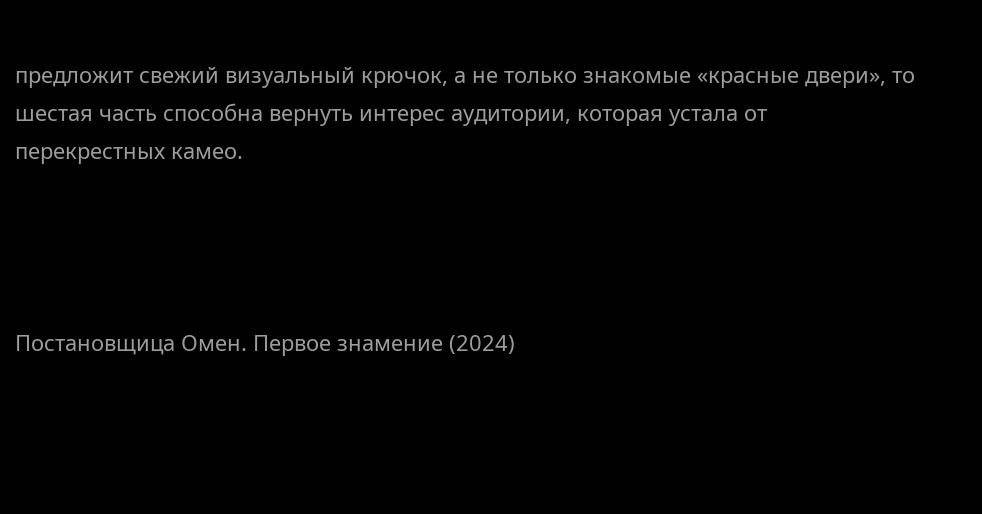предложит свежий визуальный крючок, а не только знакомые «красные двери», то шестая часть способна вернуть интерес аудитории, которая устала от перекрестных камео.




Постановщица Омен. Первое знамение (2024)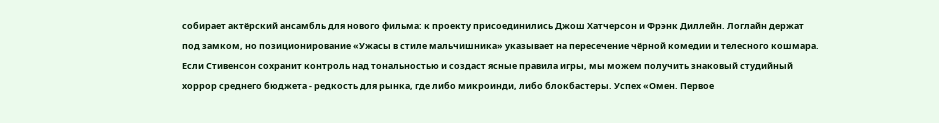собирает актёрский ансамбль для нового фильма: к проекту присоединились Джош Хатчерсон и Фрэнк Диллейн. Логлайн держат под замком, но позиционирование «Ужасы в стиле мальчишника» указывает на пересечение чёрной комедии и телесного кошмара. Если Стивенсон сохранит контроль над тональностью и создаст ясные правила игры, мы можем получить знаковый студийный хоррор среднего бюджета - редкость для рынка, где либо микроинди, либо блокбастеры. Успех «Омен. Первое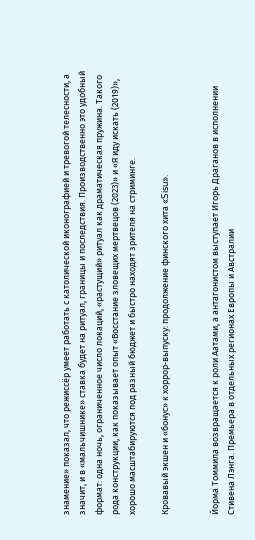знамение» показал, что режиссёр умеет работать с католической иконографией и тревогой телесности, а значит, и в «мальчишнике» ставка будет на ритуал, границы и последствия. Производственно это удобный формат: одна ночь, ограниченное число локаций, «растущий» ритуал как драматическая пружина. Такого рода конструкции, как показывает опыт «Восстание зловещих мертвецов (2023)» и «Я иду искать (2019)», хорошо масштабируются под разный бюджет и быстро находят зрителя на стриминге.

Кровавый экшен и «бонус» к хоррор‑выпуску: продолжение финского хита «Sisu».


Йорма Томмила возвращается к роли Аатами, а антагонистом выступает Игорь Драганов в исполнении Стивена Лэнга. Премьера в отдельных регионах Европы и Австралии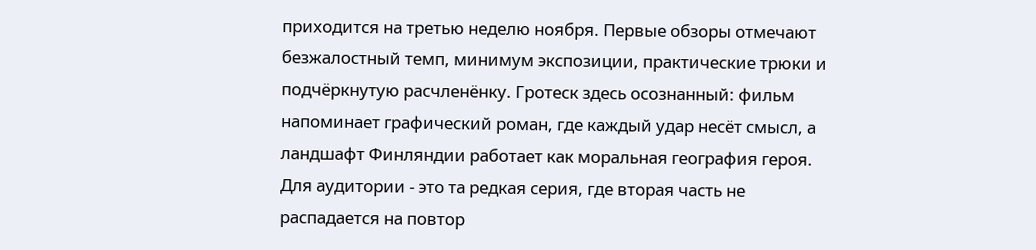приходится на третью неделю ноября. Первые обзоры отмечают безжалостный темп, минимум экспозиции, практические трюки и подчёркнутую расчленёнку. Гротеск здесь осознанный: фильм напоминает графический роман, где каждый удар несёт смысл, а ландшафт Финляндии работает как моральная география героя. Для аудитории - это та редкая серия, где вторая часть не распадается на повтор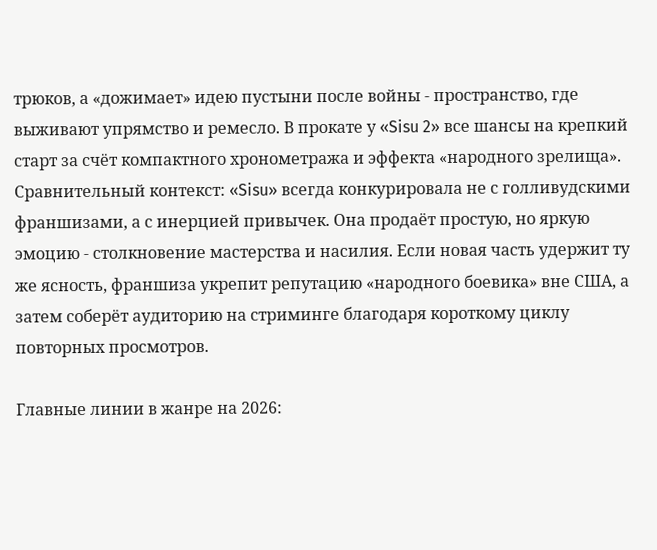трюков, а «дожимает» идею пустыни после войны - пространство, где выживают упрямство и ремесло. В прокате у «Sisu 2» все шансы на крепкий старт за счёт компактного хронометража и эффекта «народного зрелища». Сравнительный контекст: «Sisu» всегда конкурировала не с голливудскими франшизами, а с инерцией привычек. Она продаёт простую, но яркую эмоцию - столкновение мастерства и насилия. Если новая часть удержит ту же ясность, франшиза укрепит репутацию «народного боевика» вне США, а затем соберёт аудиторию на стриминге благодаря короткому циклу повторных просмотров.

Главные линии в жанре на 2026: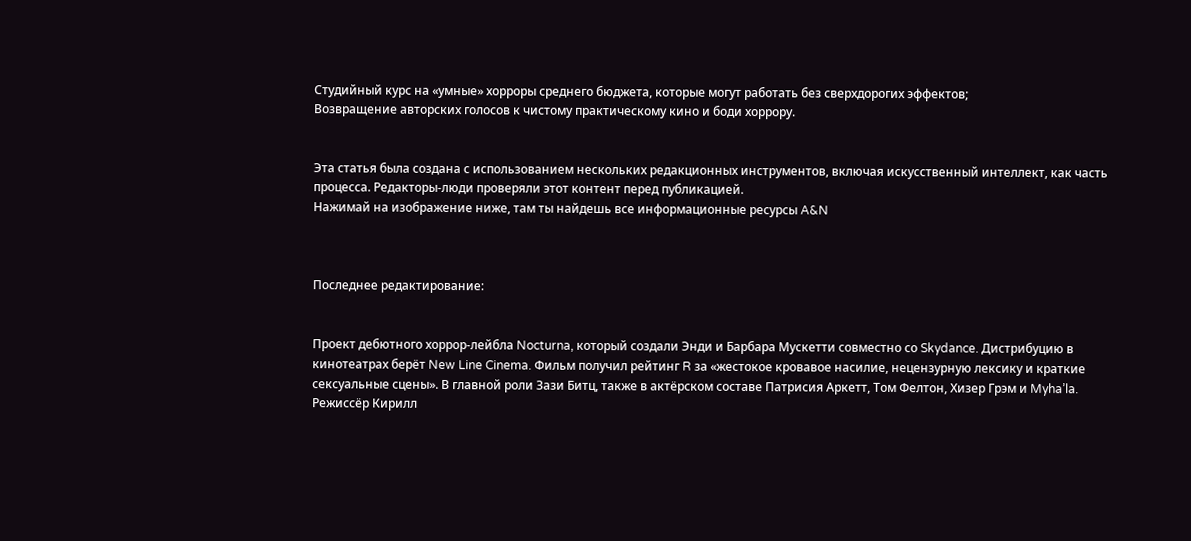Студийный курс на «умные» хорроры среднего бюджета, которые могут работать без сверхдорогих эффектов;
Возвращение авторских голосов к чистому практическому кино и боди хоррору.


Эта статья была создана с использованием нескольких редакционных инструментов, включая искусственный интеллект, как часть процесса. Редакторы-люди проверяли этот контент перед публикацией.
Нажимай на изображение ниже, там ты найдешь все информационные ресурсы A&N



Последнее редактирование:


Проект дебютного хоррор‑лейбла Nocturna, который создали Энди и Барбара Мускетти совместно со Skydance. Дистрибуцию в кинотеатрах берёт New Line Cinema. Фильм получил рейтинг R за «жестокое кровавое насилие, нецензурную лексику и краткие сексуальные сцены». В главной роли Зази Битц, также в актёрском составе Патрисия Аркетт, Том Фелтон, Хизер Грэм и Myha’la. Режиссёр Кирилл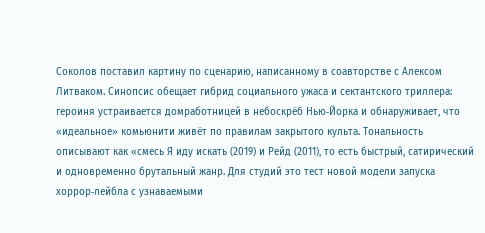Соколов поставил картину по сценарию, написанному в соавторстве с Алексом Литваком. Синопсис обещает гибрид социального ужаса и сектантского триллера: героиня устраивается домработницей в небоскрёб Нью‑Йорка и обнаруживает, что «идеальное» комьюнити живёт по правилам закрытого культа. Тональность описывают как «смесь Я иду искать (2019) и Рейд (2011), то есть быстрый, сатирический и одновременно брутальный жанр. Для студий это тест новой модели запуска хоррор‑лейбла с узнаваемыми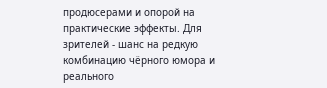продюсерами и опорой на практические эффекты. Для зрителей - шанс на редкую комбинацию чёрного юмора и реального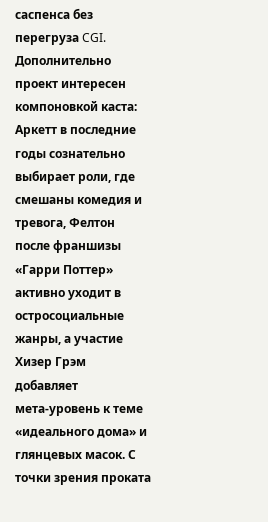саспенса без перегруза CGI. Дополнительно проект интересен компоновкой каста: Аркетт в последние годы сознательно выбирает роли, где смешаны комедия и тревога, Фелтон после франшизы «Гарри Поттер» активно уходит в остросоциальные жанры, а участие Хизер Грэм добавляет мета‑уровень к теме «идеального дома» и глянцевых масок. С точки зрения проката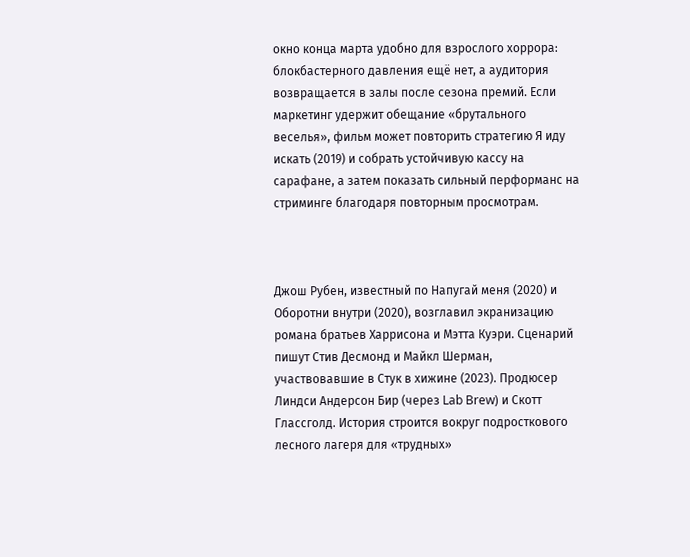окно конца марта удобно для взрослого хоррора: блокбастерного давления ещё нет, а аудитория возвращается в залы после сезона премий. Если маркетинг удержит обещание «брутального веселья», фильм может повторить стратегию Я иду искать (2019) и собрать устойчивую кассу на сарафане, а затем показать сильный перформанс на стриминге благодаря повторным просмотрам.



Джош Рубен, известный по Напугай меня (2020) и Оборотни внутри (2020), возглавил экранизацию романа братьев Харрисона и Мэтта Куэри. Сценарий пишут Стив Десмонд и Майкл Шерман, участвовавшие в Стук в хижине (2023). Продюсер Линдси Андерсон Бир (через Lab Brew) и Скотт Глассголд. История строится вокруг подросткового лесного лагеря для «трудных»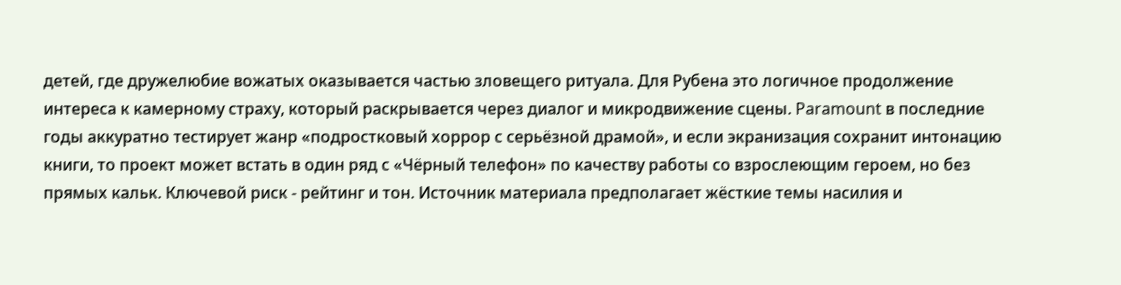детей, где дружелюбие вожатых оказывается частью зловещего ритуала. Для Рубена это логичное продолжение интереса к камерному страху, который раскрывается через диалог и микродвижение сцены. Paramount в последние годы аккуратно тестирует жанр «подростковый хоррор с серьёзной драмой», и если экранизация сохранит интонацию книги, то проект может встать в один ряд с «Чёрный телефон» по качеству работы со взрослеющим героем, но без прямых кальк. Ключевой риск - рейтинг и тон. Источник материала предполагает жёсткие темы насилия и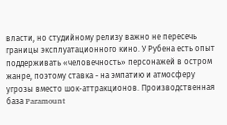власти, но студийному релизу важно не пересечь границы эксплуатационного кино. У Рубена есть опыт поддерживать «человечность» персонажей в остром жанре, поэтому ставка - на эмпатию и атмосферу угрозы вместо шок‑аттракционов. Производственная база Paramount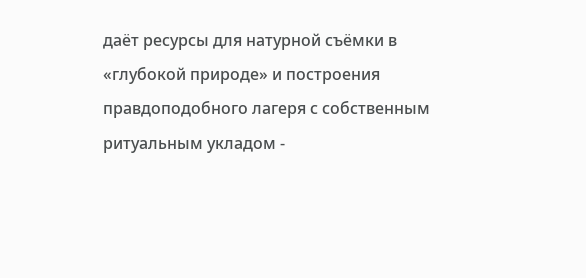даёт ресурсы для натурной съёмки в «глубокой природе» и построения правдоподобного лагеря с собственным ритуальным укладом -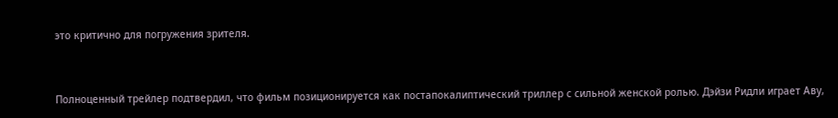это критично для погружения зрителя.



Полноценный трейлер подтвердил, что фильм позиционируется как постапокалиптический триллер с сильной женской ролью. Дэйзи Ридли играет Аву,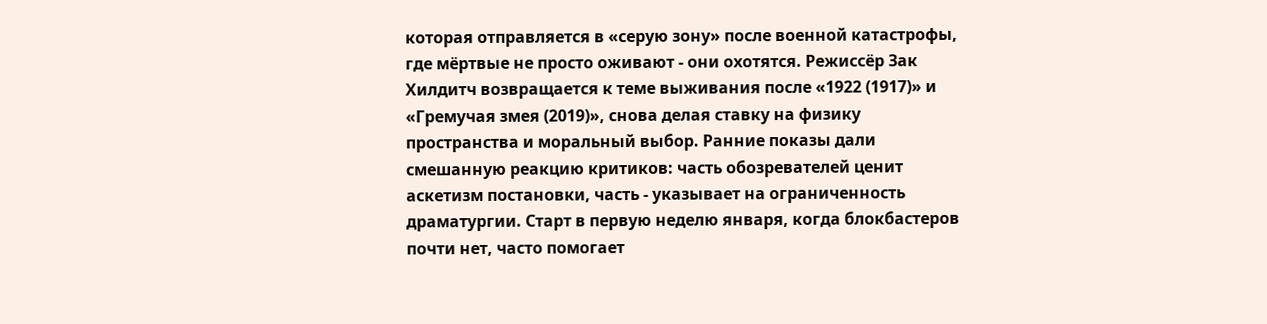которая отправляется в «серую зону» после военной катастрофы, где мёртвые не просто оживают - они охотятся. Режиссёр Зак Хилдитч возвращается к теме выживания после «1922 (1917)» и «Гремучая змея (2019)», снова делая ставку на физику пространства и моральный выбор. Ранние показы дали смешанную реакцию критиков: часть обозревателей ценит аскетизм постановки, часть - указывает на ограниченность драматургии. Старт в первую неделю января, когда блокбастеров почти нет, часто помогает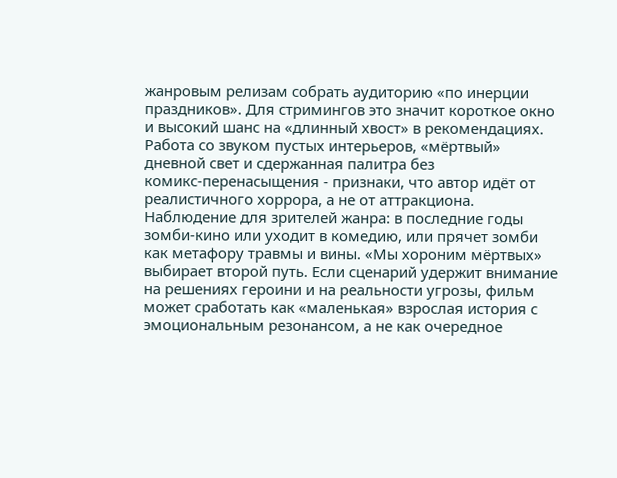жанровым релизам собрать аудиторию «по инерции праздников». Для стримингов это значит короткое окно и высокий шанс на «длинный хвост» в рекомендациях. Работа со звуком пустых интерьеров, «мёртвый» дневной свет и сдержанная палитра без комикс‑перенасыщения - признаки, что автор идёт от реалистичного хоррора, а не от аттракциона. Наблюдение для зрителей жанра: в последние годы зомби‑кино или уходит в комедию, или прячет зомби как метафору травмы и вины. «Мы хороним мёртвых» выбирает второй путь. Если сценарий удержит внимание на решениях героини и на реальности угрозы, фильм может сработать как «маленькая» взрослая история с эмоциональным резонансом, а не как очередное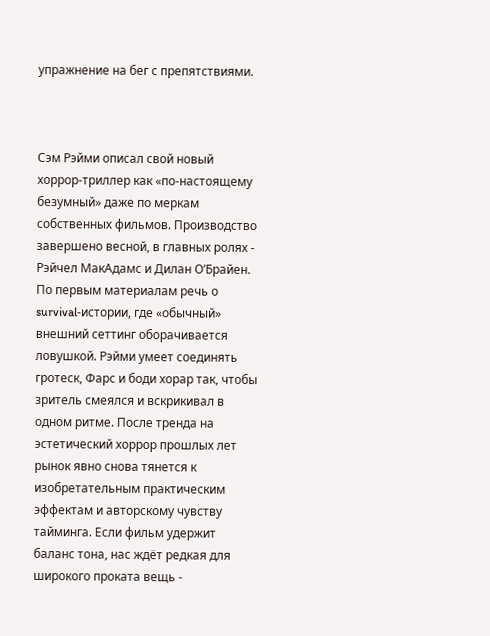упражнение на бег с препятствиями.



Сэм Рэйми описал свой новый хоррор‑триллер как «по‑настоящему безумный» даже по меркам собственных фильмов. Производство завершено весной, в главных ролях - Рэйчел МакАдамс и Дилан О’Брайен. По первым материалам речь о survival‑истории, где «обычный» внешний сеттинг оборачивается ловушкой. Рэйми умеет соединять гротеск, Фарс и боди хорар так, чтобы зритель смеялся и вскрикивал в одном ритме. После тренда на эстетический хоррор прошлых лет рынок явно снова тянется к изобретательным практическим эффектам и авторскому чувству тайминга. Если фильм удержит баланс тона, нас ждёт редкая для широкого проката вещь -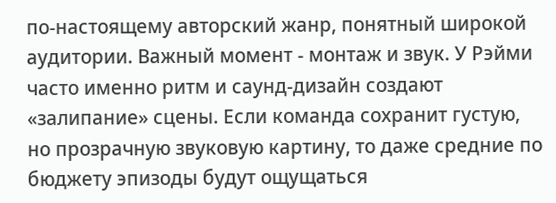по‑настоящему авторский жанр, понятный широкой аудитории. Важный момент - монтаж и звук. У Рэйми часто именно ритм и саунд‑дизайн создают «залипание» сцены. Если команда сохранит густую, но прозрачную звуковую картину, то даже средние по бюджету эпизоды будут ощущаться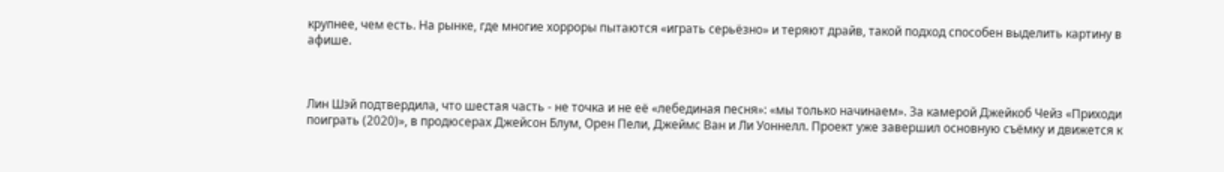крупнее, чем есть. На рынке, где многие хорроры пытаются «играть серьёзно» и теряют драйв, такой подход способен выделить картину в афише.



Лин Шэй подтвердила, что шестая часть - не точка и не её «лебединая песня»: «мы только начинаем». За камерой Джейкоб Чейз «Приходи поиграть (2020)», в продюсерах Джейсон Блум, Орен Пели, Джеймс Ван и Ли Уоннелл. Проект уже завершил основную съёмку и движется к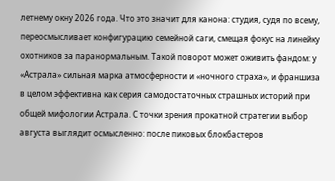летнему окну 2026 года. Что это значит для канона: студия, судя по всему, переосмысливает конфигурацию семейной саги, смещая фокус на линейку охотников за паранормальным. Такой поворот может оживить фандом: у «Астрала» сильная марка атмосферности и «ночного страха», и франшиза в целом эффективна как серия самодостаточных страшных историй при общей мифологии Астрала. С точки зрения прокатной стратегии выбор августа выглядит осмысленно: после пиковых блокбастеров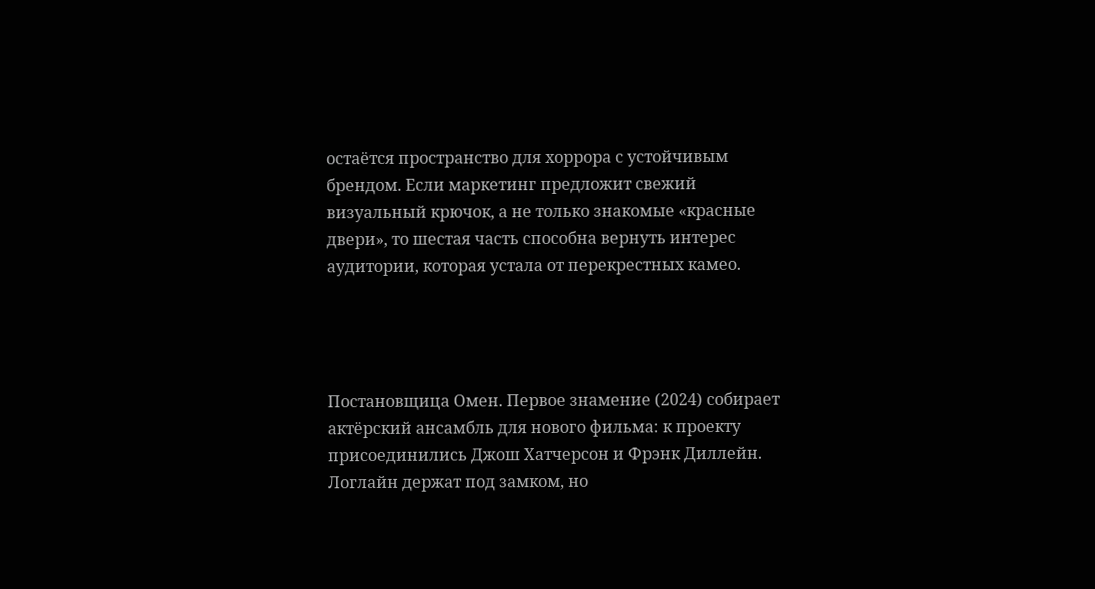остаётся пространство для хоррора с устойчивым брендом. Если маркетинг предложит свежий визуальный крючок, а не только знакомые «красные двери», то шестая часть способна вернуть интерес аудитории, которая устала от перекрестных камео.




Постановщица Омен. Первое знамение (2024) собирает актёрский ансамбль для нового фильма: к проекту присоединились Джош Хатчерсон и Фрэнк Диллейн. Логлайн держат под замком, но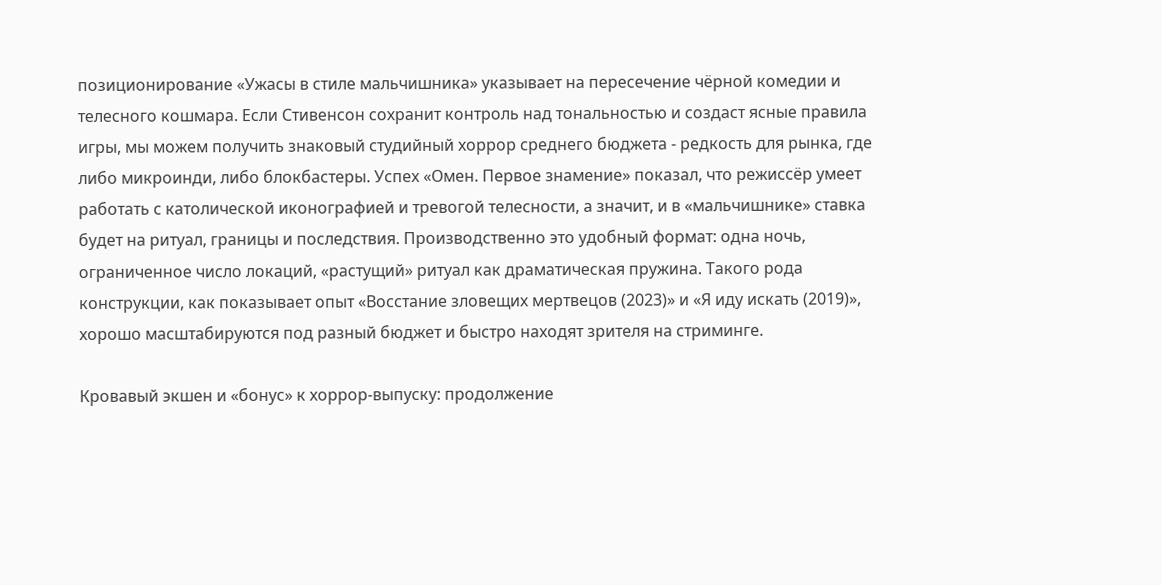позиционирование «Ужасы в стиле мальчишника» указывает на пересечение чёрной комедии и телесного кошмара. Если Стивенсон сохранит контроль над тональностью и создаст ясные правила игры, мы можем получить знаковый студийный хоррор среднего бюджета - редкость для рынка, где либо микроинди, либо блокбастеры. Успех «Омен. Первое знамение» показал, что режиссёр умеет работать с католической иконографией и тревогой телесности, а значит, и в «мальчишнике» ставка будет на ритуал, границы и последствия. Производственно это удобный формат: одна ночь, ограниченное число локаций, «растущий» ритуал как драматическая пружина. Такого рода конструкции, как показывает опыт «Восстание зловещих мертвецов (2023)» и «Я иду искать (2019)», хорошо масштабируются под разный бюджет и быстро находят зрителя на стриминге.

Кровавый экшен и «бонус» к хоррор‑выпуску: продолжение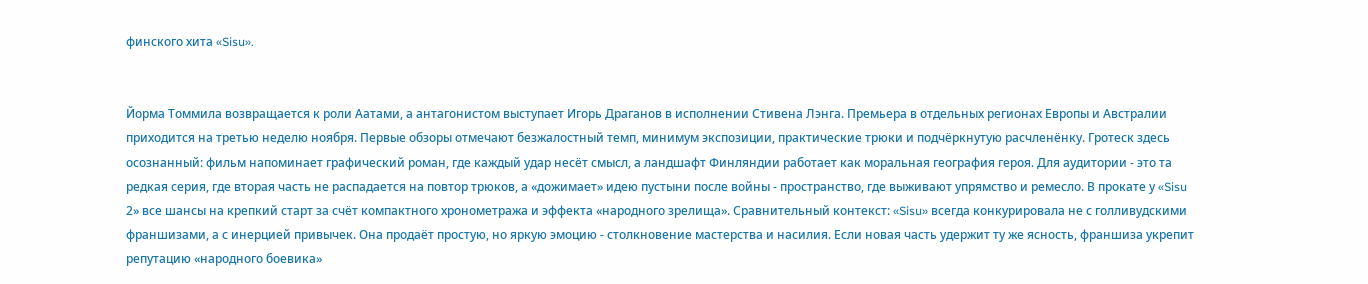финского хита «Sisu».


Йорма Томмила возвращается к роли Аатами, а антагонистом выступает Игорь Драганов в исполнении Стивена Лэнга. Премьера в отдельных регионах Европы и Австралии приходится на третью неделю ноября. Первые обзоры отмечают безжалостный темп, минимум экспозиции, практические трюки и подчёркнутую расчленёнку. Гротеск здесь осознанный: фильм напоминает графический роман, где каждый удар несёт смысл, а ландшафт Финляндии работает как моральная география героя. Для аудитории - это та редкая серия, где вторая часть не распадается на повтор трюков, а «дожимает» идею пустыни после войны - пространство, где выживают упрямство и ремесло. В прокате у «Sisu 2» все шансы на крепкий старт за счёт компактного хронометража и эффекта «народного зрелища». Сравнительный контекст: «Sisu» всегда конкурировала не с голливудскими франшизами, а с инерцией привычек. Она продаёт простую, но яркую эмоцию - столкновение мастерства и насилия. Если новая часть удержит ту же ясность, франшиза укрепит репутацию «народного боевика»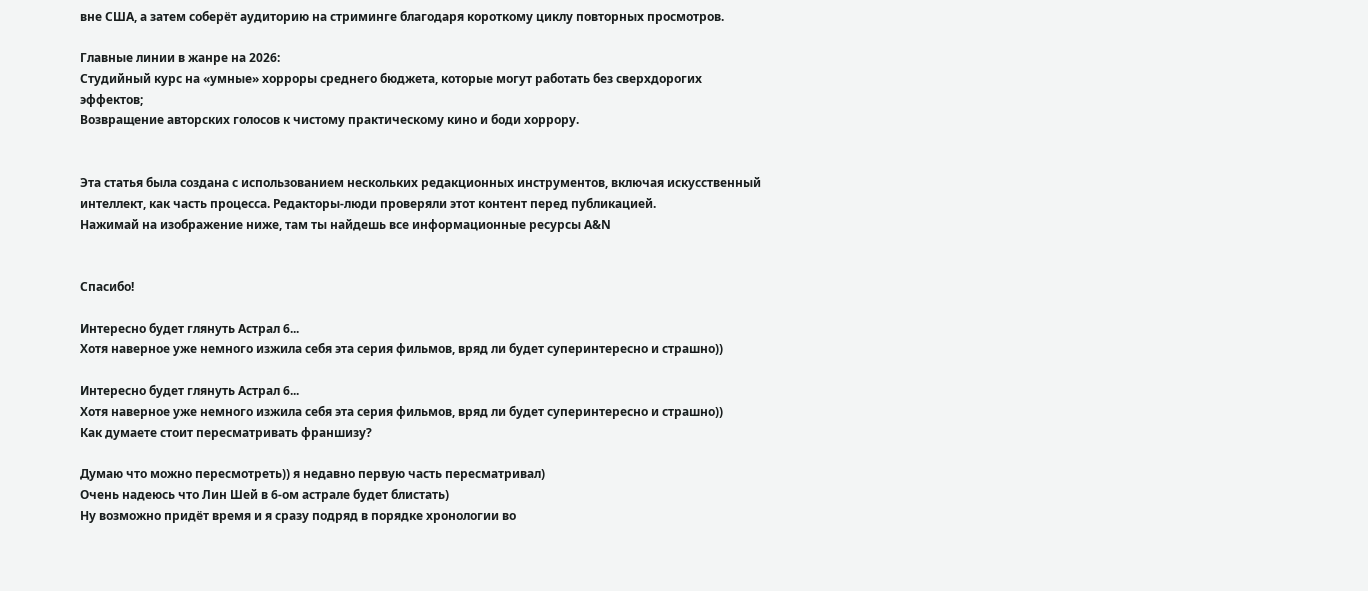вне США, а затем соберёт аудиторию на стриминге благодаря короткому циклу повторных просмотров.

Главные линии в жанре на 2026:
Студийный курс на «умные» хорроры среднего бюджета, которые могут работать без сверхдорогих эффектов;
Возвращение авторских голосов к чистому практическому кино и боди хоррору.


Эта статья была создана с использованием нескольких редакционных инструментов, включая искусственный интеллект, как часть процесса. Редакторы-люди проверяли этот контент перед публикацией.
Нажимай на изображение ниже, там ты найдешь все информационные ресурсы A&N


Спасибо!

Интересно будет глянуть Астрал 6...
Хотя наверное уже немного изжила себя эта серия фильмов, вряд ли будет суперинтересно и страшно))

Интересно будет глянуть Астрал 6...
Хотя наверное уже немного изжила себя эта серия фильмов, вряд ли будет суперинтересно и страшно))
Как думаете стоит пересматривать франшизу?

Думаю что можно пересмотреть)) я недавно первую часть пересматривал)
Очень надеюсь что Лин Шей в 6-ом астрале будет блистать)
Ну возможно придёт время и я сразу подряд в порядке хронологии во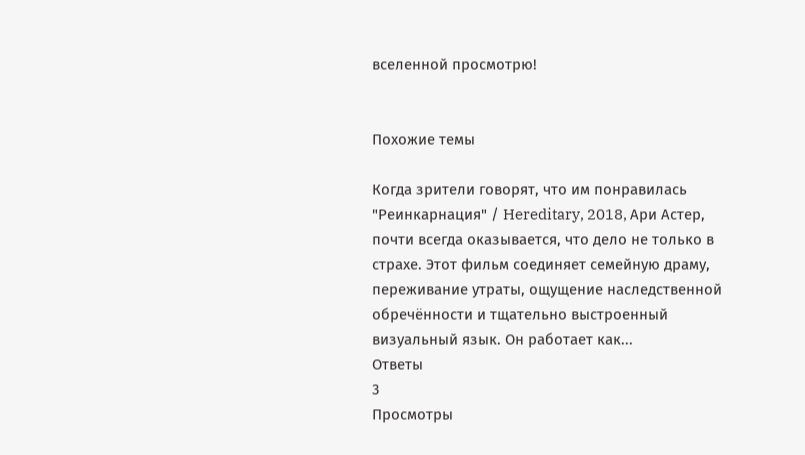вселенной просмотрю!


Похожие темы

Когда зрители говорят, что им понравилась "Реинкарнация" / Hereditary, 2018, Ари Астер, почти всегда оказывается, что дело не только в страхе. Этот фильм соединяет семейную драму, переживание утраты, ощущение наследственной обречённости и тщательно выстроенный визуальный язык. Он работает как...
Ответы
3
Просмотры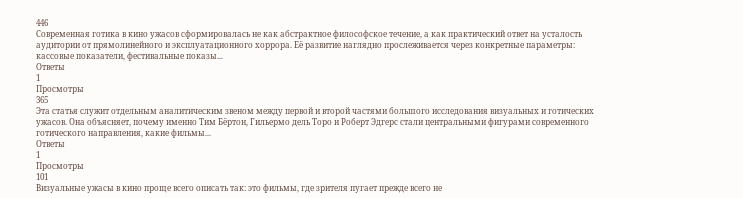446
Современная готика в кино ужасов сформировалась не как абстрактное философское течение, а как практический ответ на усталость аудитории от прямолинейного и эксплуатационного хоррора. Её развитие наглядно прослеживается через конкретные параметры: кассовые показатели, фестивальные показы...
Ответы
1
Просмотры
365
Эта статья служит отдельным аналитическим звеном между первой и второй частями большого исследования визуальных и готических ужасов. Она объясняет, почему именно Тим Бёртон, Гильермо дель Торо и Роберт Эдгерс стали центральными фигурами современного готического направления, какие фильмы...
Ответы
1
Просмотры
101
Визуальные ужасы в кино проще всего описать так: это фильмы, где зрителя пугает прежде всего не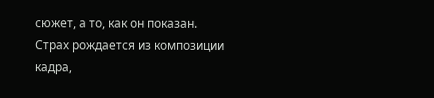сюжет, а то, как он показан. Страх рождается из композиции кадра,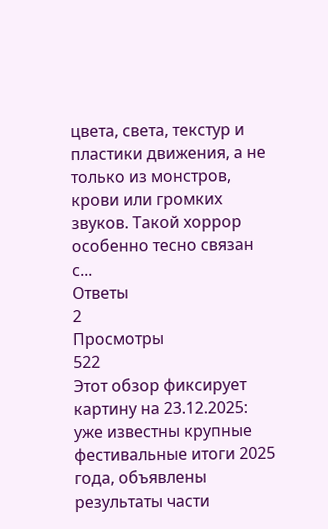цвета, света, текстур и пластики движения, а не только из монстров, крови или громких звуков. Такой хоррор особенно тесно связан с...
Ответы
2
Просмотры
522
Этот обзор фиксирует картину на 23.12.2025: уже известны крупные фестивальные итоги 2025 года, объявлены результаты части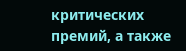критических премий, а также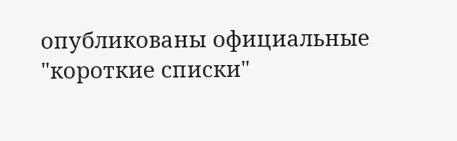опубликованы официальные "короткие списки"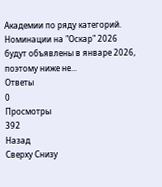Академии по ряду категорий. Номинации на "Оскар" 2026 будут объявлены в январе 2026, поэтому ниже не...
Ответы
0
Просмотры
392
Назад
Сверху Снизу